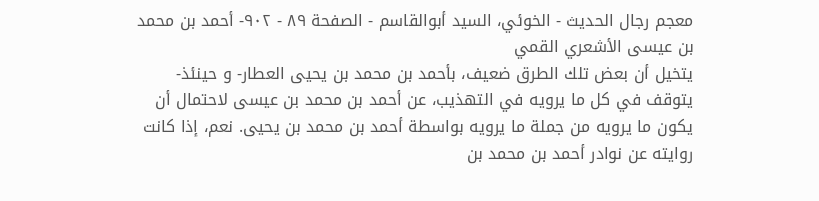معجم رجال الحديث - الخوئي، السيد أبوالقاسم - الصفحة ٨٩ - ٩٠٢- أحمد بن محمد بن عيسى الأشعري القمي
يتخيل أن بعض تلك الطرق ضعيف، بأحمد بن محمد بن يحيى العطار- و حينئذ- يتوقف في كل ما يرويه في التهذيب، عن أحمد بن محمد بن عيسى لاحتمال أن يكون ما يرويه من جملة ما يرويه بواسطة أحمد بن محمد بن يحيى. نعم، إذا كانت روايته عن نوادر أحمد بن محمد بن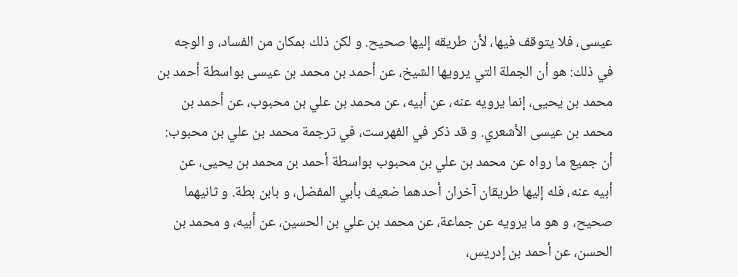عيسى، فلا يتوقف فيها، لأن طريقه إليها صحيح. و لكن ذلك بمكان من الفساد، و الوجه في ذلك: هو أن الجملة التي يرويها الشيخ، عن أحمد بن محمد بن عيسى بواسطة أحمد بن محمد بن يحيى، إنما يرويه عنه، عن أبيه، عن محمد بن علي بن محبوب، عن أحمد بن محمد بن عيسى الأشعري. و قد ذكر في الفهرست، في ترجمة محمد بن علي بن محبوب: أن جميع ما رواه عن محمد بن علي بن محبوب بواسطة أحمد بن محمد بن يحيى، عن أبيه عنه، فله إليها طريقان آخران أحدهما ضعيف بأبي المفضل، و بابن بطة. و ثانيهما صحيح، و هو ما يرويه عن جماعة، عن محمد بن علي بن الحسين، عن أبيه، و محمد بن الحسن، عن أحمد بن إدريس،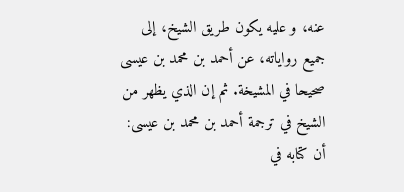عنه، و عليه يكون طريق الشيخ، إلى جميع رواياته، عن أحمد بن محمد بن عيسى صحيحا في المشيخة. ثم إن الذي يظهر من الشيخ في ترجمة أحمد بن محمد بن عيسى: أن كتابه في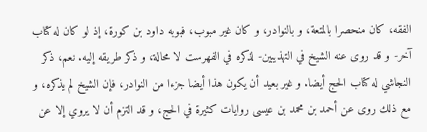الفقه، كان منحصرا بالمتعة، و بالنوادر، و كان غير مبوب، فبوبه داود بن كورة، إذ لو كان له كتاب آخر- و قد روى عنه الشيخ في التهذيبين- لذكره في الفهرست لا محالة، و ذكر طريقه إليه. نعم، ذكر النجاشي له كتاب الحج أيضا. و غير بعيد أن يكون هذا أيضا جزءا من النوادر، فإن الشيخ لم يذكره، و مع ذلك روى عن أحمد بن محمد بن عيسى روايات كثيرة في الحج، و قد التزم أن لا يروي إلا عن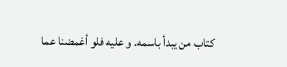كتاب من يبدأ باسمه. و عليه فلو أغمضنا عما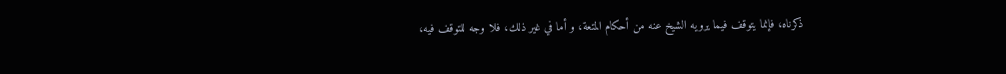ذكرناه، فإنما يتوقف فيما يرويه الشيخ عنه من أحكام المتعة، و أما في غير ذلك، فلا وجه للتوقف فيه،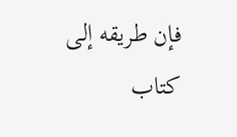فإن طريقه إلى كتاب